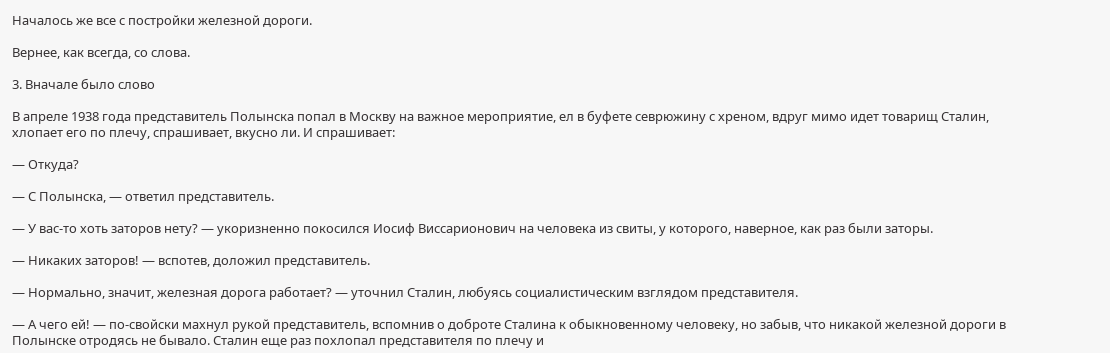Началось же все с постройки железной дороги.

Вернее, как всегда, со слова.

3. Вначале было слово

В апреле 1938 года представитель Полынска попал в Москву на важное мероприятие, ел в буфете севрюжину с хреном, вдруг мимо идет товарищ Сталин, хлопает его по плечу, спрашивает, вкусно ли. И спрашивает:

— Откуда?

— С Полынска, — ответил представитель.

— У вас-то хоть заторов нету? — укоризненно покосился Иосиф Виссарионович на человека из свиты, у которого, наверное, как раз были заторы.

— Никаких заторов! — вспотев, доложил представитель.

— Нормально, значит, железная дорога работает? — уточнил Сталин, любуясь социалистическим взглядом представителя.

— А чего ей! — по-свойски махнул рукой представитель, вспомнив о доброте Сталина к обыкновенному человеку, но забыв, что никакой железной дороги в Полынске отродясь не бывало. Сталин еще раз похлопал представителя по плечу и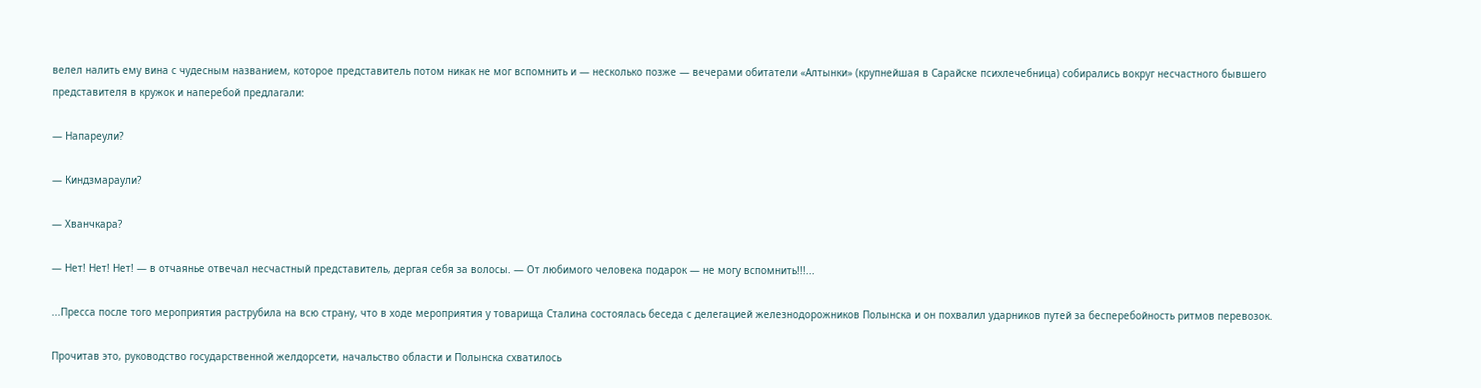велел налить ему вина с чудесным названием, которое представитель потом никак не мог вспомнить и — несколько позже — вечерами обитатели «Алтынки» (крупнейшая в Сарайске психлечебница) собирались вокруг несчастного бывшего представителя в кружок и наперебой предлагали:

— Напареули?

— Киндзмараули?

— Хванчкара?

— Нет! Нет! Нет! — в отчаянье отвечал несчастный представитель, дергая себя за волосы. — От любимого человека подарок — не могу вспомнить!!!...

...Пресса после того мероприятия раструбила на всю страну, что в ходе мероприятия у товарища Сталина состоялась беседа с делегацией железнодорожников Полынска и он похвалил ударников путей за бесперебойность ритмов перевозок.

Прочитав это, руководство государственной желдорсети, начальство области и Полынска схватилось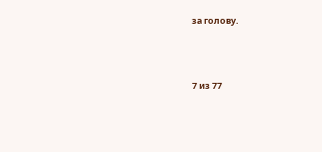за голову.



7 из 77